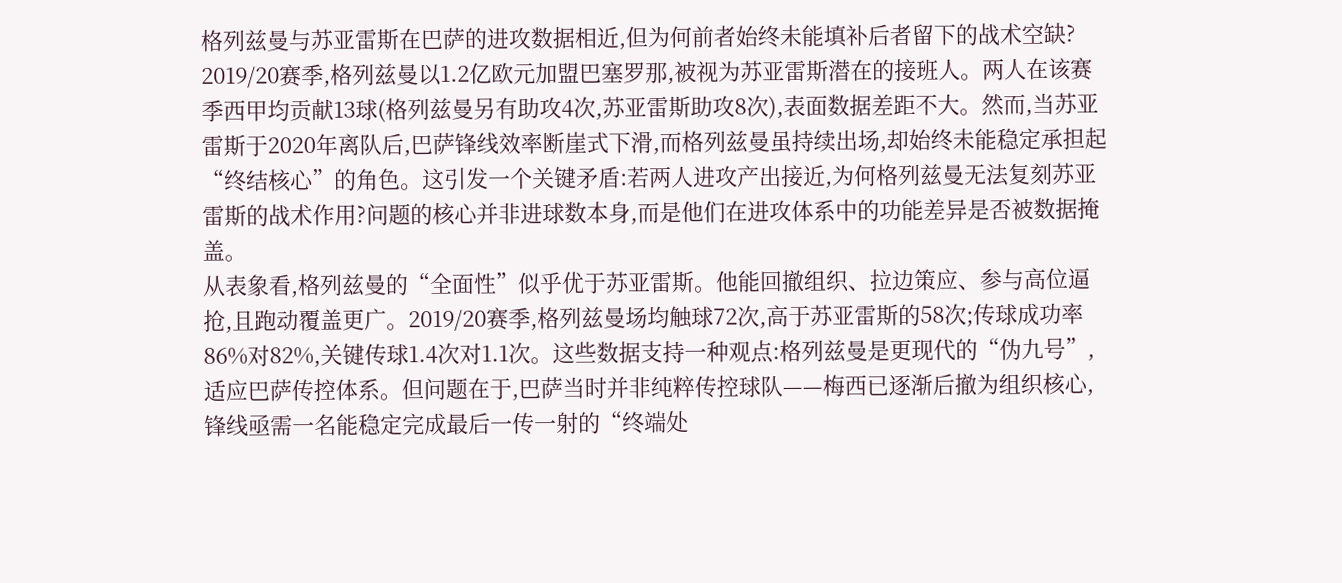格列兹曼与苏亚雷斯在巴萨的进攻数据相近,但为何前者始终未能填补后者留下的战术空缺?
2019/20赛季,格列兹曼以1.2亿欧元加盟巴塞罗那,被视为苏亚雷斯潜在的接班人。两人在该赛季西甲均贡献13球(格列兹曼另有助攻4次,苏亚雷斯助攻8次),表面数据差距不大。然而,当苏亚雷斯于2020年离队后,巴萨锋线效率断崖式下滑,而格列兹曼虽持续出场,却始终未能稳定承担起“终结核心”的角色。这引发一个关键矛盾:若两人进攻产出接近,为何格列兹曼无法复刻苏亚雷斯的战术作用?问题的核心并非进球数本身,而是他们在进攻体系中的功能差异是否被数据掩盖。
从表象看,格列兹曼的“全面性”似乎优于苏亚雷斯。他能回撤组织、拉边策应、参与高位逼抢,且跑动覆盖更广。2019/20赛季,格列兹曼场均触球72次,高于苏亚雷斯的58次;传球成功率86%对82%,关键传球1.4次对1.1次。这些数据支持一种观点:格列兹曼是更现代的“伪九号”,适应巴萨传控体系。但问题在于,巴萨当时并非纯粹传控球队——梅西已逐渐后撤为组织核心,锋线亟需一名能稳定完成最后一传一射的“终端处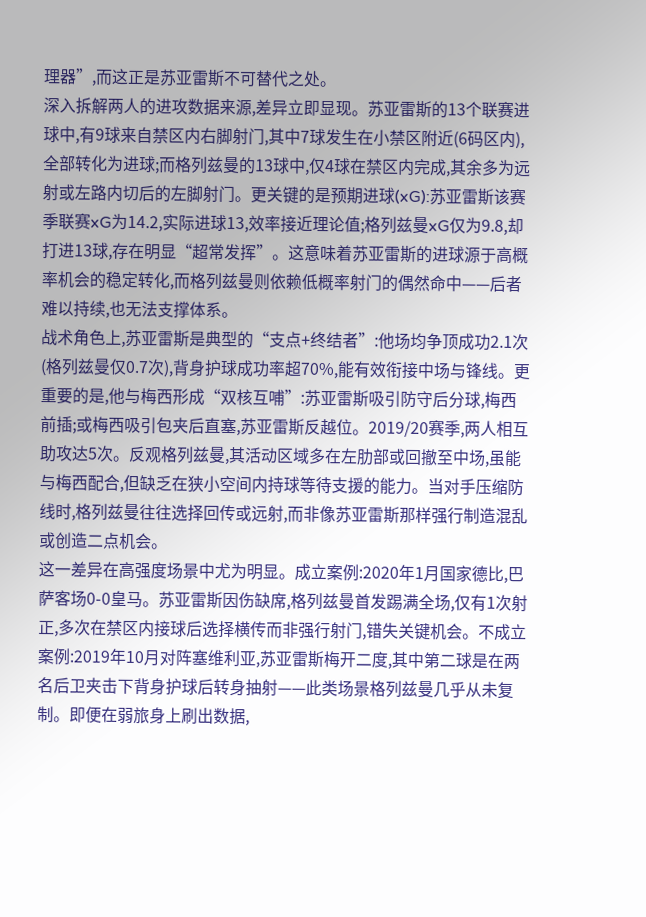理器”,而这正是苏亚雷斯不可替代之处。
深入拆解两人的进攻数据来源,差异立即显现。苏亚雷斯的13个联赛进球中,有9球来自禁区内右脚射门,其中7球发生在小禁区附近(6码区内),全部转化为进球;而格列兹曼的13球中,仅4球在禁区内完成,其余多为远射或左路内切后的左脚射门。更关键的是预期进球(xG):苏亚雷斯该赛季联赛xG为14.2,实际进球13,效率接近理论值;格列兹曼xG仅为9.8,却打进13球,存在明显“超常发挥”。这意味着苏亚雷斯的进球源于高概率机会的稳定转化,而格列兹曼则依赖低概率射门的偶然命中——后者难以持续,也无法支撑体系。
战术角色上,苏亚雷斯是典型的“支点+终结者”:他场均争顶成功2.1次(格列兹曼仅0.7次),背身护球成功率超70%,能有效衔接中场与锋线。更重要的是,他与梅西形成“双核互哺”:苏亚雷斯吸引防守后分球,梅西前插;或梅西吸引包夹后直塞,苏亚雷斯反越位。2019/20赛季,两人相互助攻达5次。反观格列兹曼,其活动区域多在左肋部或回撤至中场,虽能与梅西配合,但缺乏在狭小空间内持球等待支援的能力。当对手压缩防线时,格列兹曼往往选择回传或远射,而非像苏亚雷斯那样强行制造混乱或创造二点机会。
这一差异在高强度场景中尤为明显。成立案例:2020年1月国家德比,巴萨客场0-0皇马。苏亚雷斯因伤缺席,格列兹曼首发踢满全场,仅有1次射正,多次在禁区内接球后选择横传而非强行射门,错失关键机会。不成立案例:2019年10月对阵塞维利亚,苏亚雷斯梅开二度,其中第二球是在两名后卫夹击下背身护球后转身抽射——此类场景格列兹曼几乎从未复制。即便在弱旅身上刷出数据,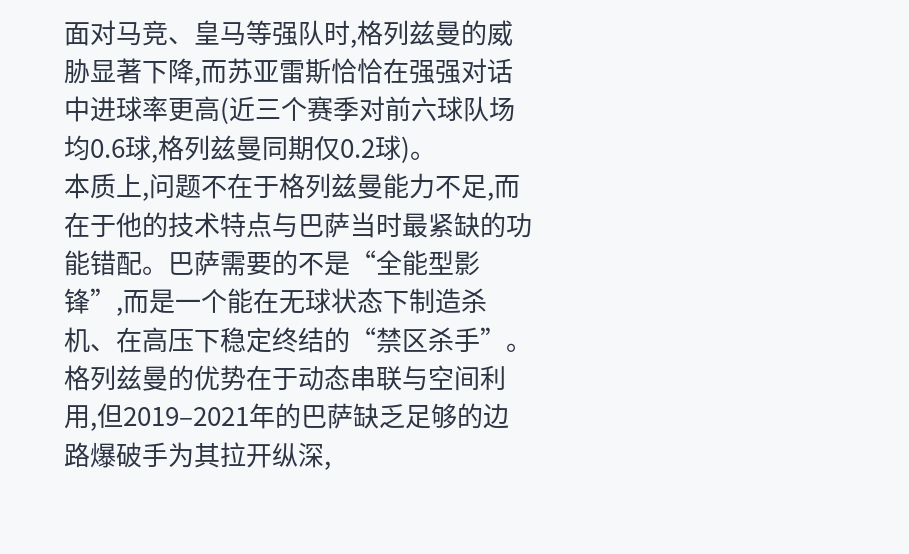面对马竞、皇马等强队时,格列兹曼的威胁显著下降,而苏亚雷斯恰恰在强强对话中进球率更高(近三个赛季对前六球队场均0.6球,格列兹曼同期仅0.2球)。
本质上,问题不在于格列兹曼能力不足,而在于他的技术特点与巴萨当时最紧缺的功能错配。巴萨需要的不是“全能型影锋”,而是一个能在无球状态下制造杀机、在高压下稳定终结的“禁区杀手”。格列兹曼的优势在于动态串联与空间利用,但2019–2021年的巴萨缺乏足够的边路爆破手为其拉开纵深,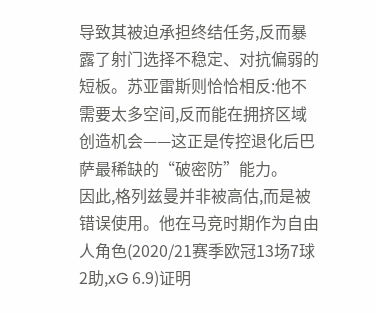导致其被迫承担终结任务,反而暴露了射门选择不稳定、对抗偏弱的短板。苏亚雷斯则恰恰相反:他不需要太多空间,反而能在拥挤区域创造机会——这正是传控退化后巴萨最稀缺的“破密防”能力。
因此,格列兹曼并非被高估,而是被错误使用。他在马竞时期作为自由人角色(2020/21赛季欧冠13场7球2助,xG 6.9)证明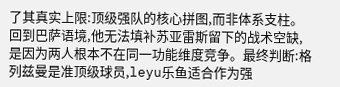了其真实上限:顶级强队的核心拼图,而非体系支柱。回到巴萨语境,他无法填补苏亚雷斯留下的战术空缺,是因为两人根本不在同一功能维度竞争。最终判断:格列兹曼是准顶级球员,leyu乐鱼适合作为强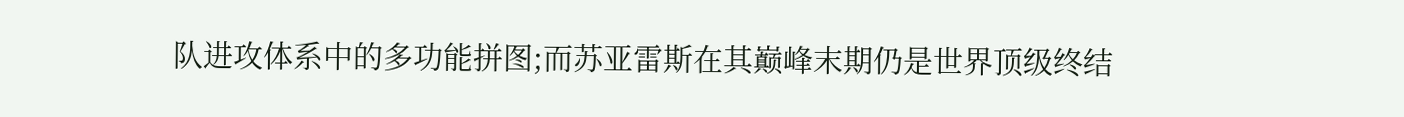队进攻体系中的多功能拼图;而苏亚雷斯在其巅峰末期仍是世界顶级终结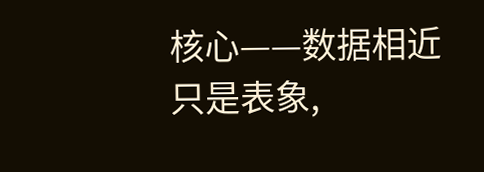核心——数据相近只是表象,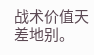战术价值天差地别。